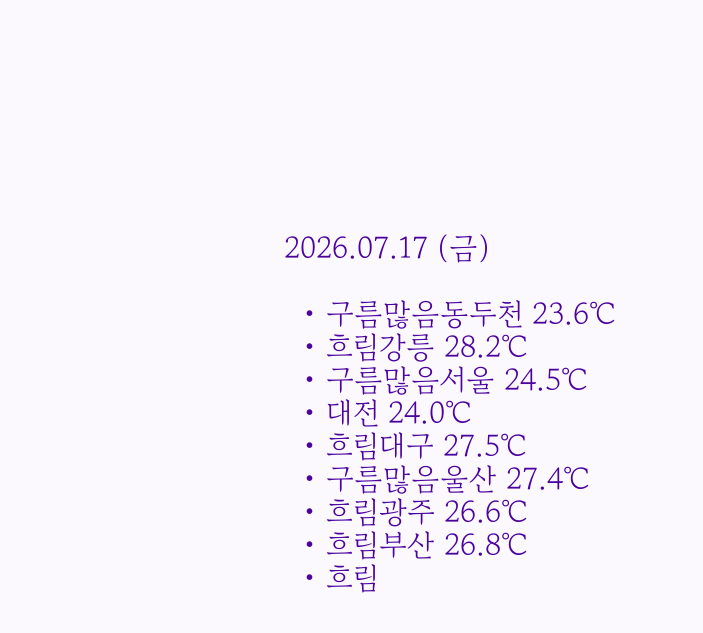2026.07.17 (금)

  • 구름많음동두천 23.6℃
  • 흐림강릉 28.2℃
  • 구름많음서울 24.5℃
  • 대전 24.0℃
  • 흐림대구 27.5℃
  • 구름많음울산 27.4℃
  • 흐림광주 26.6℃
  • 흐림부산 26.8℃
  • 흐림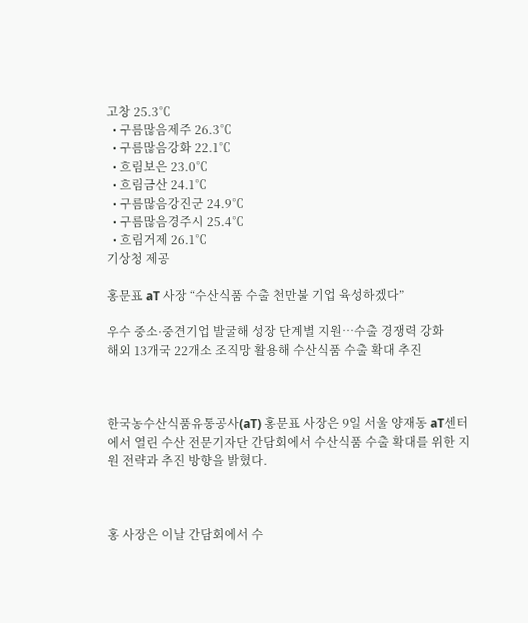고창 25.3℃
  • 구름많음제주 26.3℃
  • 구름많음강화 22.1℃
  • 흐림보은 23.0℃
  • 흐림금산 24.1℃
  • 구름많음강진군 24.9℃
  • 구름많음경주시 25.4℃
  • 흐림거제 26.1℃
기상청 제공

홍문표 aT 사장 “수산식품 수출 천만불 기업 육성하겠다”

우수 중소·중견기업 발굴해 성장 단계별 지원…수출 경쟁력 강화
해외 13개국 22개소 조직망 활용해 수산식품 수출 확대 추진



한국농수산식품유통공사(aT) 홍문표 사장은 9일 서울 양재동 aT센터에서 열린 수산 전문기자단 간담회에서 수산식품 수출 확대를 위한 지원 전략과 추진 방향을 밝혔다.



홍 사장은 이날 간담회에서 수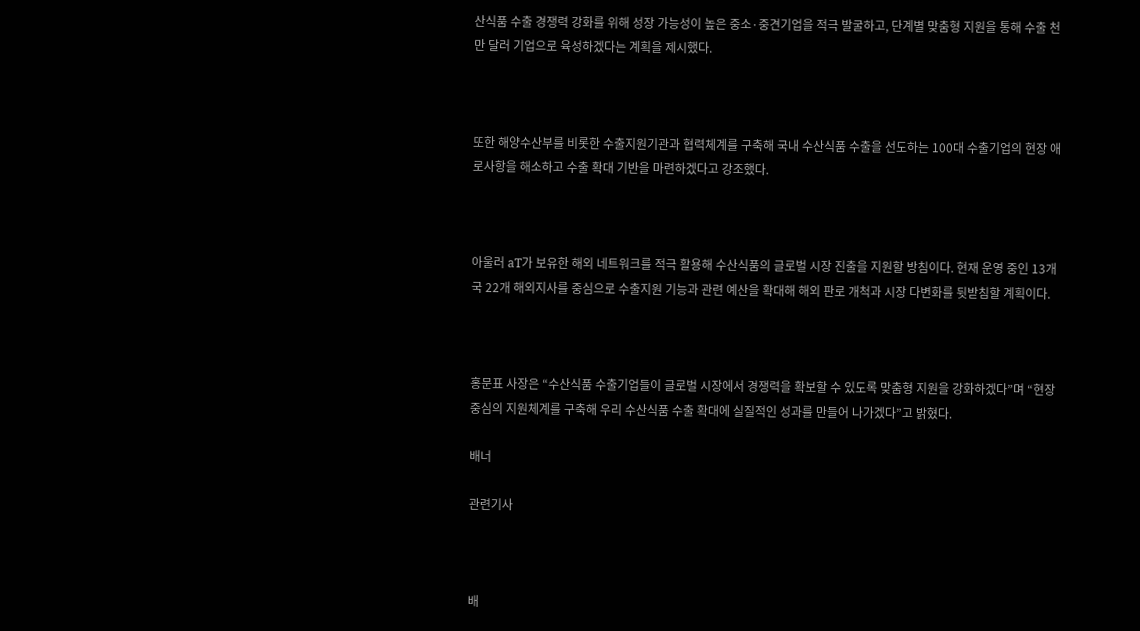산식품 수출 경쟁력 강화를 위해 성장 가능성이 높은 중소·중견기업을 적극 발굴하고, 단계별 맞춤형 지원을 통해 수출 천만 달러 기업으로 육성하겠다는 계획을 제시했다.



또한 해양수산부를 비롯한 수출지원기관과 협력체계를 구축해 국내 수산식품 수출을 선도하는 100대 수출기업의 현장 애로사항을 해소하고 수출 확대 기반을 마련하겠다고 강조했다.



아울러 aT가 보유한 해외 네트워크를 적극 활용해 수산식품의 글로벌 시장 진출을 지원할 방침이다. 현재 운영 중인 13개국 22개 해외지사를 중심으로 수출지원 기능과 관련 예산을 확대해 해외 판로 개척과 시장 다변화를 뒷받침할 계획이다.



홍문표 사장은 “수산식품 수출기업들이 글로벌 시장에서 경쟁력을 확보할 수 있도록 맞춤형 지원을 강화하겠다”며 “현장 중심의 지원체계를 구축해 우리 수산식품 수출 확대에 실질적인 성과를 만들어 나가겠다”고 밝혔다.

배너

관련기사



배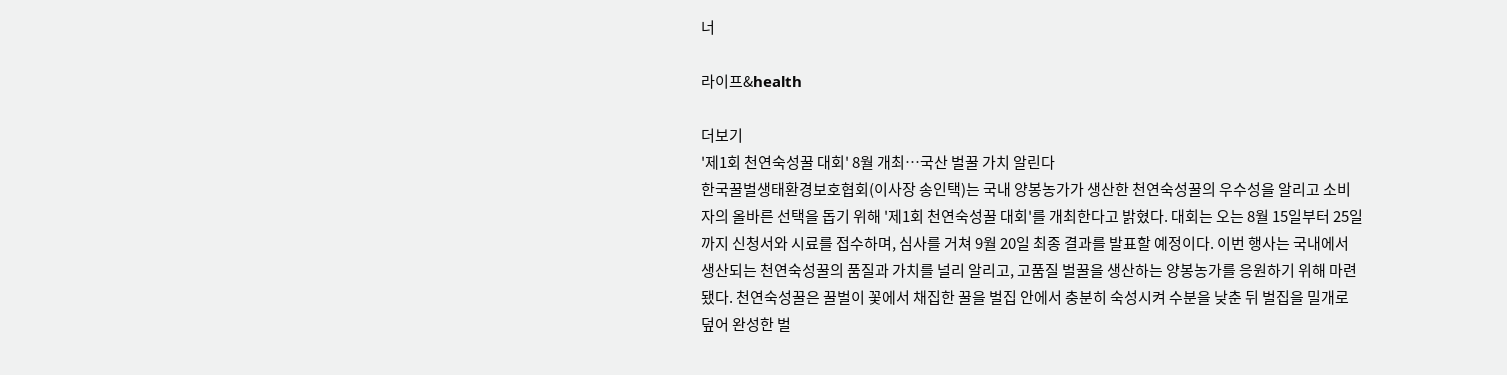너

라이프&health

더보기
'제1회 천연숙성꿀 대회' 8월 개최…국산 벌꿀 가치 알린다
한국꿀벌생태환경보호협회(이사장 송인택)는 국내 양봉농가가 생산한 천연숙성꿀의 우수성을 알리고 소비자의 올바른 선택을 돕기 위해 '제1회 천연숙성꿀 대회'를 개최한다고 밝혔다. 대회는 오는 8월 15일부터 25일까지 신청서와 시료를 접수하며, 심사를 거쳐 9월 20일 최종 결과를 발표할 예정이다. 이번 행사는 국내에서 생산되는 천연숙성꿀의 품질과 가치를 널리 알리고, 고품질 벌꿀을 생산하는 양봉농가를 응원하기 위해 마련됐다. 천연숙성꿀은 꿀벌이 꽃에서 채집한 꿀을 벌집 안에서 충분히 숙성시켜 수분을 낮춘 뒤 벌집을 밀개로 덮어 완성한 벌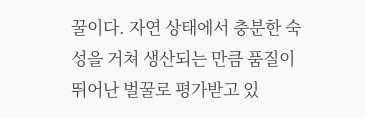꿀이다. 자연 상태에서 충분한 숙성을 거쳐 생산되는 만큼 품질이 뛰어난 벌꿀로 평가받고 있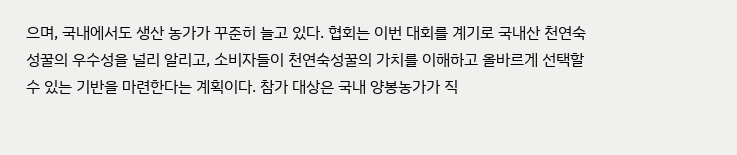으며, 국내에서도 생산 농가가 꾸준히 늘고 있다. 협회는 이번 대회를 계기로 국내산 천연숙성꿀의 우수성을 널리 알리고, 소비자들이 천연숙성꿀의 가치를 이해하고 올바르게 선택할 수 있는 기반을 마련한다는 계획이다. 참가 대상은 국내 양봉농가가 직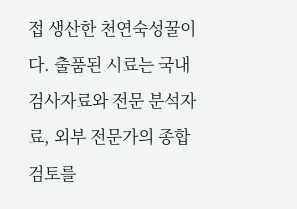접 생산한 천연숙성꿀이다. 출품된 시료는 국내 검사자료와 전문 분석자료, 외부 전문가의 종합 검토를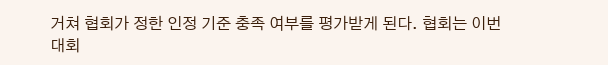거쳐 협회가 정한 인정 기준 충족 여부를 평가받게 된다. 협회는 이번 대회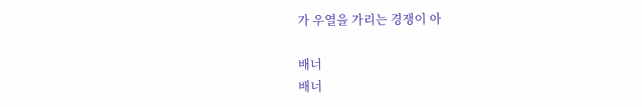가 우열을 가리는 경쟁이 아

배너
배너